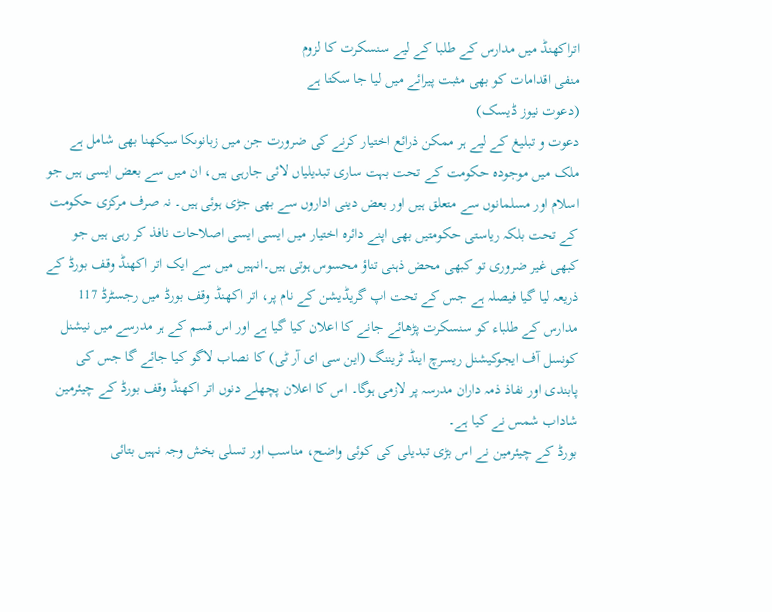اتراکھنڈ میں مدارس کے طلبا کے لیے سنسکرت کا لزوم
منفی اقدامات کو بھی مثبت پیرائے میں لیا جا سکتا ہے
(دعوت نیوز ڈیسک)
دعوت و تبلیغ کے لیے ہر ممکن ذرائع اختیار کرنے کی ضرورت جن میں زبانوںکا سیکھنا بھی شامل ہے
ملک میں موجودہ حکومت کے تحت بہت ساری تبدیلیاں لائی جارہی ہیں، ان میں سے بعض ایسی ہیں جو اسلام اور مسلمانوں سے متعلق ہیں اور بعض دینی اداروں سے بھی جڑی ہوئی ہیں۔ نہ صرف مرکزی حکومت کے تحت بلکہ ریاستی حکومتیں بھی اپنے دائرہ اختیار میں ایسی ایسی اصلاحات نافذ کر رہی ہیں جو کبھی غیر ضروری تو کبھی محض ذہنی تناؤ محسوس ہوتی ہیں۔انہیں میں سے ایک اتر اکھنڈ وقف بورڈ کے ذریعہ لیا گیا فیصلہ ہے جس کے تحت اپ گریڈیشن کے نام پر، اتر اکھنڈ وقف بورڈ میں رجسٹرڈ 117 مدارس کے طلباء کو سنسکرت پڑھائے جانے کا اعلان کیا گیا ہے اور اس قسم کے ہر مدرسے میں نیشنل کونسل آف ایجوکیشنل ریسرچ اینڈ ٹریننگ (این سی ای آر ٹی) کا نصاب لاگو کیا جائے گا جس کی پابندی اور نفاذ ذمہ داران مدرسہ پر لازمی ہوگا۔ اس کا اعلان پچھلے دنوں اتر اکھنڈ وقف بورڈ کے چیئرمین شاداب شمس نے کیا ہے۔
بورڈ کے چیئرمین نے اس بڑی تبدیلی کی کوئی واضح، مناسب اور تسلی بخش وجہ نہیں بتائی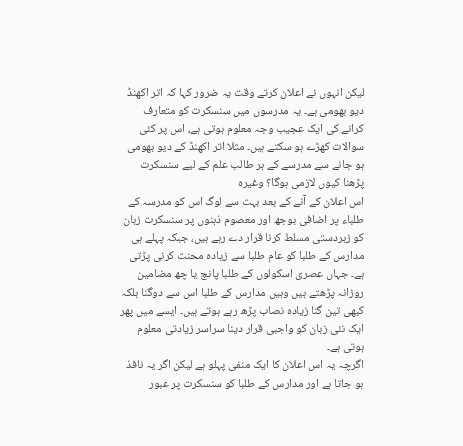لیکن انہوں نے اعلان کرتے وقت یہ ضرور کہا کہ اتر اکھنڈ دیو بھومی ہے۔ یہ مدرسوں میں سنسکرت کو متعارف کرانے کی ایک عجیب وجہ معلوم ہوتی ہے، اس پر کئی سوالات کھڑے ہو سکتے ہیں۔ مثلا اتر اکھنڈ کے دیو بھومی ہو جانے سے مدرسے کے ہر طالب علم کے لیے سنسکرت پڑھنا کیوں لازمی ہوگا؟ وغیرہ
اس اعلان کے آنے کے بعد بہت سے لوگ اس کو مدرسہ کے طلباء پر اضافی بوجھ اور معصوم ذہنوں پر سنسکرت زبان کو زبردستی مسلط کرنا قرار دے رہے ہیں، جبکہ پہلے ہی مدارس کے طلبا کو عام طلبا سے زیادہ محنت کرنی پڑتی ہے۔ جہاں عصری اسکولوں کے طلبا پانچ یا چھ مضامین روزانہ پڑھتے ہیں وہیں مدارس کے طلبا اس سے دوگنا بلکہ کبھی تین گنا زیادہ نصاب پڑھ رہے ہوتے ہیں۔ ایسے میں پھر ایک نئی زبان کو واجبی قرار دینا سراسر زیادتی معلوم ہوتی ہے۔
اگرچہ یہ اس اعلان کا ایک منفی پہلو ہے لیکن اگر یہ نافذ ہو جاتا ہے اور مدارس کے طلبا کو سنسکرت پر عبور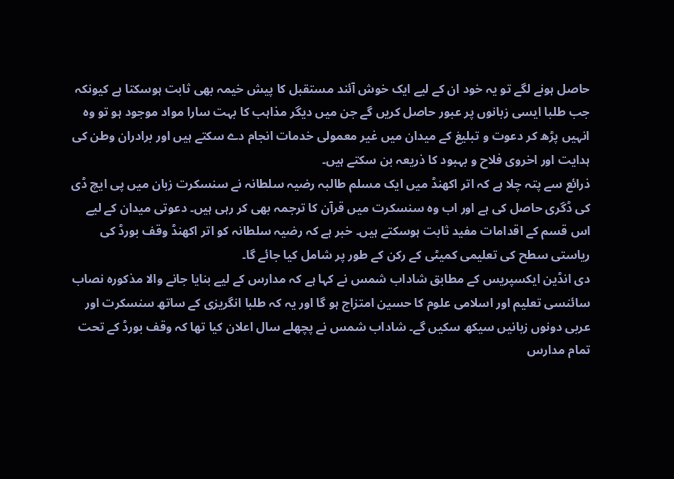حاصل ہونے لگے تو یہ خود ان کے لیے ایک خوش آئند مستقبل کا پیش خیمہ بھی ثابت ہوسکتا ہے کیونکہ جب طلبا ایسی زبانوں پر عبور حاصل کریں گے جن میں دیگر مذاہب کا بہت سارا مواد موجود ہو تو وہ انہیں پڑھ کر دعوت و تبلیغ کے میدان میں غیر معمولی خدمات انجام دے سکتے ہیں اور برادران وطن کی ہدایت اور اخروی فلاح و بہبود کا ذریعہ بن سکتے ہیں۔
ذرائع سے پتہ چلا ہے کہ اتر اکھنڈ میں ایک مسلم طالبہ رضیہ سلطانہ نے سنسکرت زبان میں پی ایچ ڈی کی ڈگری حاصل کی ہے اور اب وہ سنسکرت میں قرآن کا ترجمہ بھی کر رہی ہیں۔ دعوتی میدان کے لیے اس قسم کے اقدامات مفید ثابت ہوسکتے ہیں۔ خبر ہے کہ رضیہ سلطانہ کو اتر اکھنڈ وقف بورڈ کی ریاستی سطح کی تعلیمی کمیٹی کے رکن کے طور پر شامل کیا جائے گا۔
دی انڈین ایکسپریس کے مطابق شاداب شمس نے کہا ہے کہ مدارس کے لیے بنایا جانے والا مذکورہ نصاب سائنسی تعلیم اور اسلامی علوم کا حسین امتزاج ہو گا اور یہ کہ طلبا انگریزی کے ساتھ سنسکرت اور عربی دونوں زبانیں سیکھ سکیں گے۔ شاداب شمس نے پچھلے سال اعلان کیا تھا کہ وقف بورڈ کے تحت تمام مدارس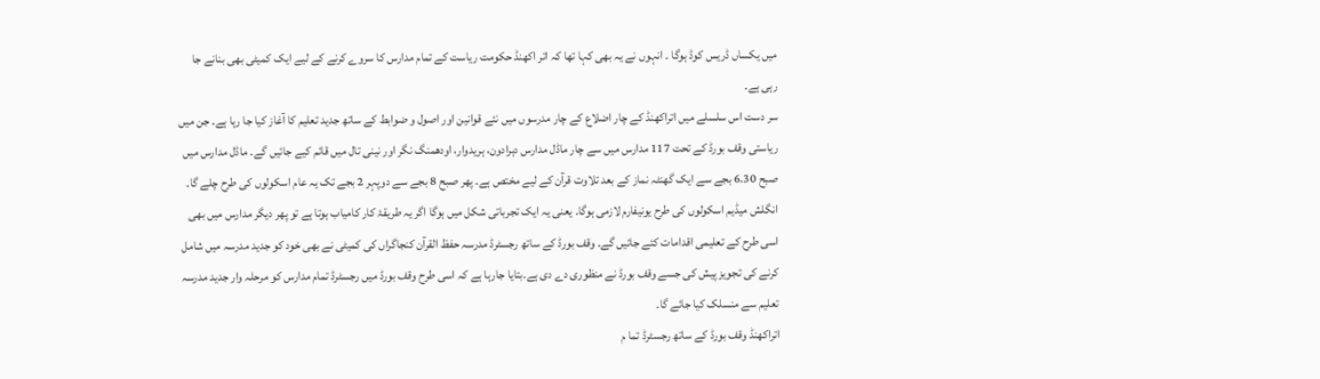میں یکساں ڈریس کوڈ ہوگا ۔ انہوں نے یہ بھی کہا تھا کہ اتر اکھنڈ حکومت ریاست کے تمام مدارس کا سروے کرنے کے لیے ایک کمیٹی بھی بنانے جا رہی ہے۔
سر دست اس سلسلے میں اتراکھنڈ کے چار اضلاع کے چار مدرسوں میں نئے قوانین اور اصول و ضوابط کے ساتھ جدید تعلیم کا آغاز کیا جا رہا ہے۔ جن میں ریاستی وقف بورڈ کے تحت 117 مدارس میں سے چار ماڈل مدارس دہرادون، ہریدوار، اودھمنگ نگر اور نینی تال میں قائم کیے جائیں گے۔ ماڈل مدارس میں صبح 6.30 بجے سے ایک گھنٹہ نماز کے بعد تلاوت قرآن کے لیے مختص ہے۔ پھر صبح 8 بجے سے دوپہر 2 بجے تک یہ عام اسکولوں کی طرح چلے گا۔ انگلش میڈیم اسکولوں کی طرح یونیفارم لازمی ہوگا۔ یعنی یہ ایک تجرباتی شکل میں ہوگا اگر یہ طریقۂ کار کامیاب ہوتا ہے تو پھر دیگر مدارس میں بھی اسی طرح کے تعلیمی اقدامات کئے جائیں گے۔ وقف بورڈ کے ساتھ رجسٹرڈ مدرسہ حفظ القرآن کنجاگراں کی کمیٹی نے بھی خود کو جدید مدرسہ میں شامل کرنے کی تجویز پیش کی جسے وقف بورڈ نے منظوری دے دی ہے۔بتایا جارہا ہے کہ اسی طرح وقف بورڈ میں رجسٹرڈ تمام مدارس کو مرحلہ وار جدید مدرسہ تعلیم سے منسلک کیا جائے گا۔
اتراکھنڈ وقف بورڈ کے ساتھ رجسٹرڈ تما م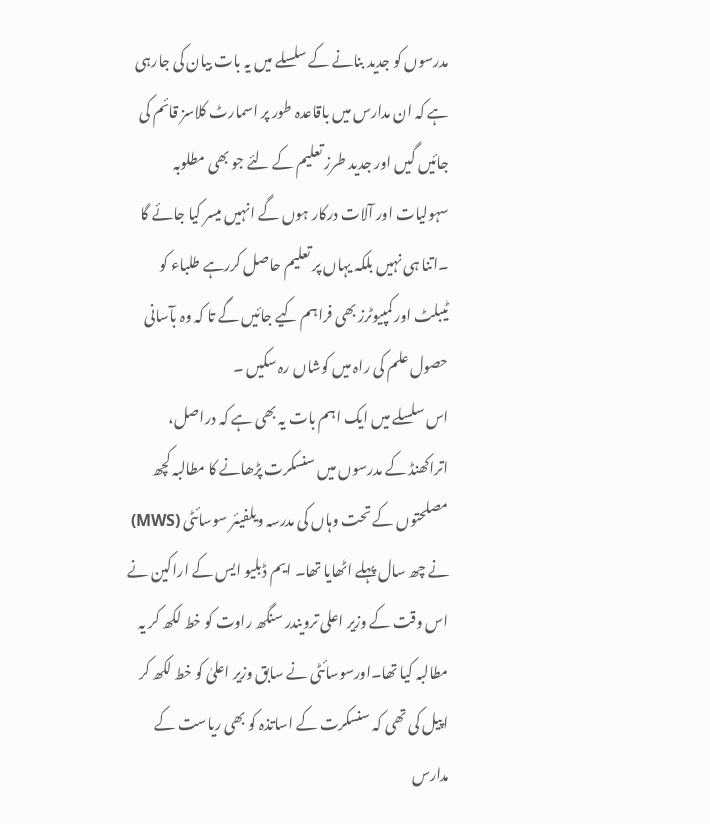مدرسوں کو جدید بنانے کے سلسلے میں یہ بات بیان کی جارہی ہے کہ ان مدارس میں باقاعدہ طور پر اسمارٹ کلاسز قائم کی جائیں گیں اور جدید طرز تعلیم کے لئے جو بھی مطلوبہ سہولیات اور آلات درکار ہوں گے انہیں میسر کیا جائے گا ۔اتنا ہی نہیں بلکہ یہاں پر تعلیم حاصل کررہے طلباء کو ٹیبلٹ اور کمپیوٹرز بھی فراہم کیے جائیں گے تا کہ وہ بآسانی حصول علم کی راہ میں کوشاں رہ سکیں ۔
اس سلسلے میں ایک اہم بات یہ بھی ہے کہ دراصل، اتراکھنڈ کے مدرسوں میں سنسکرت پڑھانے کا مطالبہ کچھ مصلحتوں کے تحت وہاں کی مدرسہ ویلفیئر سوسائٹی (MWS) نے چھ سال پہلے اٹھایا تھا۔ ایم ڈبلیو ایس کے اراکین نے اس وقت کے وزیر اعلی ترویندر سنگھ راوت کو خط لکھ کر یہ مطالبہ کیا تھا۔اورسوسائٹی نے سابق وزیر اعلیٰ کو خط لکھ کر اپیل کی تھی کہ سنسکرت کے اساتذہ کو بھی ریاست کے مدارس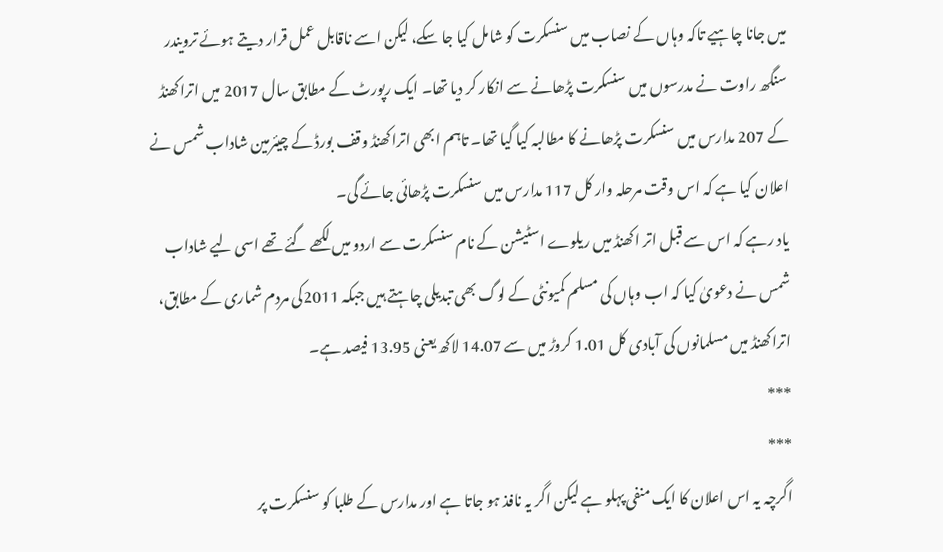میں جانا چاہیے تاکہ وہاں کے نصاب میں سنسکرت کو شامل کیا جا سکے، لیکن اسے ناقابل عمل قرار دیتے ہوئے ترویندر سنگھ راوت نے مدرسوں میں سنسکرت پڑھانے سے انکار کر دیا تھا۔ ایک رپورٹ کے مطابق سال 2017 میں اتراکھنڈ کے 207 مدارس میں سنسکرت پڑھانے کا مطالبہ کیا گیا تھا۔ تاہم ابھی اتراکھنڈ وقف بورڈ کے چیئرمین شاداب شمس نے اعلان کیا ہے کہ اس وقت مرحلہ وار کل 117 مدارس میں سنسکرت پڑھائی جائے گی۔
یاد رہے کہ اس سے قبل اتر اکھنڈ میں ریلوے اسٹیشن کے نام سنسکرت سے اردو میں لکھے گئے تھے اسی لیے شاداب شمس نے دعویٰ کیا کہ اب وہاں کی مسلم کمیونٹی کے لوگ بھی تبدیلی چاہتے ہیں جبکہ 2011کی مردم شماری کے مطابق، اتراکھنڈ میں مسلمانوں کی آبادی کل 1.01 کروڑ میں سے 14.07 لاکھ یعنی 13.95 فیصد ہے۔
***
***
اگرچہ یہ اس اعلان کا ایک منفی پہلو ہے لیکن اگر یہ نافذ ہو جاتا ہے اور مدارس کے طلبا کو سنسکرت پر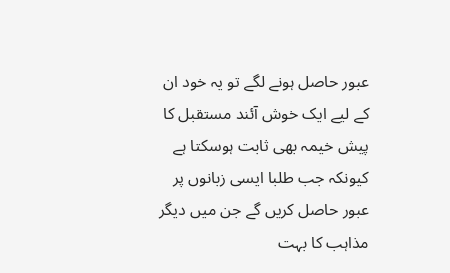عبور حاصل ہونے لگے تو یہ خود ان کے لیے ایک خوش آئند مستقبل کا پیش خیمہ بھی ثابت ہوسکتا ہے کیونکہ جب طلبا ایسی زبانوں پر عبور حاصل کریں گے جن میں دیگر مذاہب کا بہت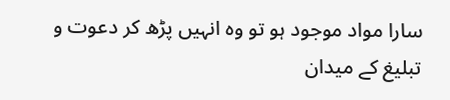سارا مواد موجود ہو تو وہ انہیں پڑھ کر دعوت و تبلیغ کے میدان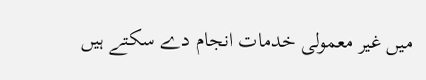میں غیر معمولی خدمات انجام دے سکتے ہیں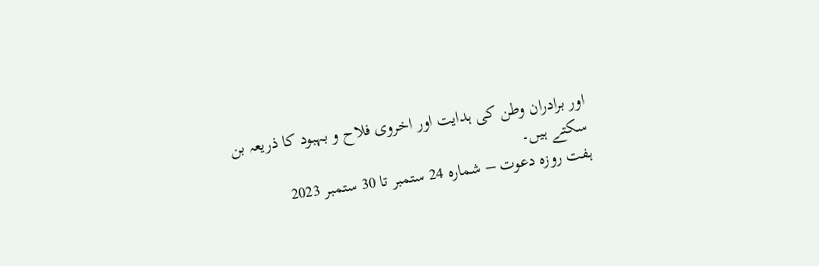اور برادران وطن کی ہدایت اور اخروی فلاح و بہبود کا ذریعہ بن سکتے ہیں۔
ہفت روزہ دعوت – شمارہ 24 ستمبر تا 30 ستمبر 2023